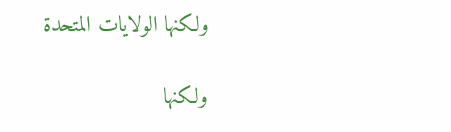ولكنها الولايات المتحدة

ولكنها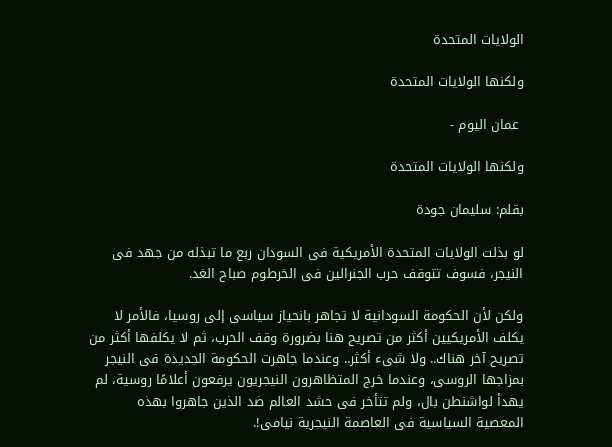الولايات المتحدة

ولكنها الولايات المتحدة

 عمان اليوم -

ولكنها الولايات المتحدة

بقلم: سليمان جودة

لو بذلت الولايات المتحدة الأمريكية فى السودان ربع ما تبذله من جهد فى النيجر، فسوف تتوقف حرب الجنرالين فى الخرطوم صباح الغد.

ولكن لأن الحكومة السودانية لا تجاهر بانحياز سياسى إلى روسيا، فالأمر لا يكلف الأمريكيين أكثر من تصريح هنا بضرورة وقف الحرب، ثم لا يكلفها أكثر من تصريح آخر هناك.. ولا شىء أكثر.. وعندما جاهرت الحكومة الجديدة فى النيجر بمزاجها الروسى، وعندما خرج المتظاهرون النيجريون يرفعون أعلامًا روسية، لم يهدأ لواشنطن بال، ولم تتأخر فى حشد العالم ضد الذين جاهروا بهذه المعصية السياسية فى العاصمة النيجرية نيامى!.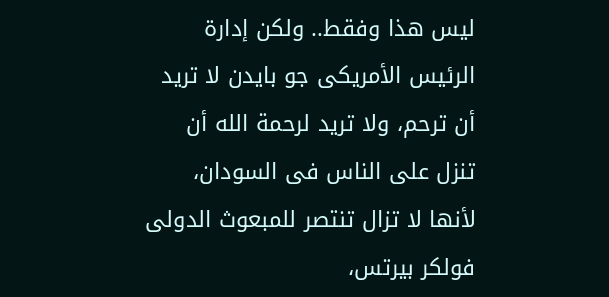ليس هذا وفقط.. ولكن إدارة الرئيس الأمريكى جو بايدن لا تريد أن ترحم، ولا تريد لرحمة الله أن تنزل على الناس فى السودان، لأنها لا تزال تنتصر للمبعوث الدولى فولكر بيرتس،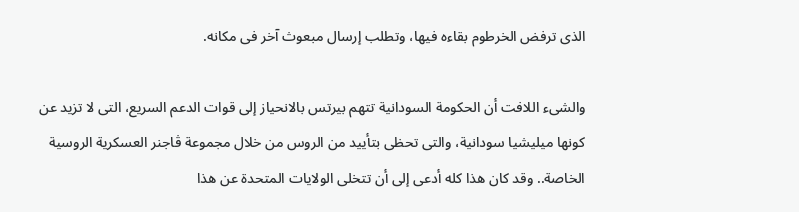الذى ترفض الخرطوم بقاءه فيها، وتطلب إرسال مبعوث آخر فى مكانه.

والشىء اللافت أن الحكومة السودانية تتهم بيرتس بالانحياز إلى قوات الدعم السريع، التى لا تزيد عن كونها ميليشيا سودانية، والتى تحظى بتأييد من الروس من خلال مجموعة ڤاجنر العسكرية الروسية الخاصة.. وقد كان هذا كله أدعى إلى أن تتخلى الولايات المتحدة عن هذا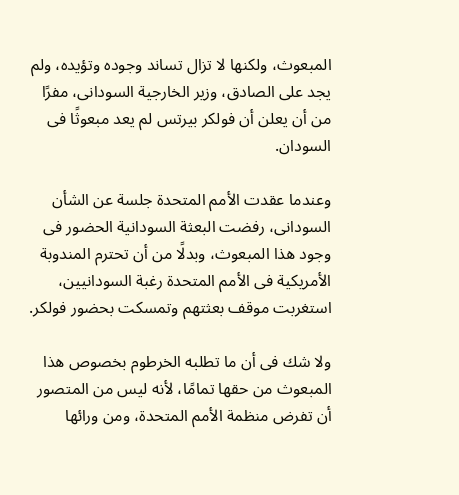المبعوث، ولكنها لا تزال تساند وجوده وتؤيده، ولم يجد على الصادق، وزير الخارجية السودانى، مفرًا من أن يعلن أن فولكر بيرتس لم يعد مبعوثًا فى السودان.

وعندما عقدت الأمم المتحدة جلسة عن الشأن السودانى، رفضت البعثة السودانية الحضور فى وجود هذا المبعوث، وبدلًا من أن تحترم المندوبة الأمريكية فى الأمم المتحدة رغبة السودانيين، استغربت موقف بعثتهم وتمسكت بحضور فولكر.

ولا شك فى أن ما تطلبه الخرطوم بخصوص هذا المبعوث من حقها تمامًا، لأنه ليس من المتصور أن تفرض منظمة الأمم المتحدة، ومن ورائها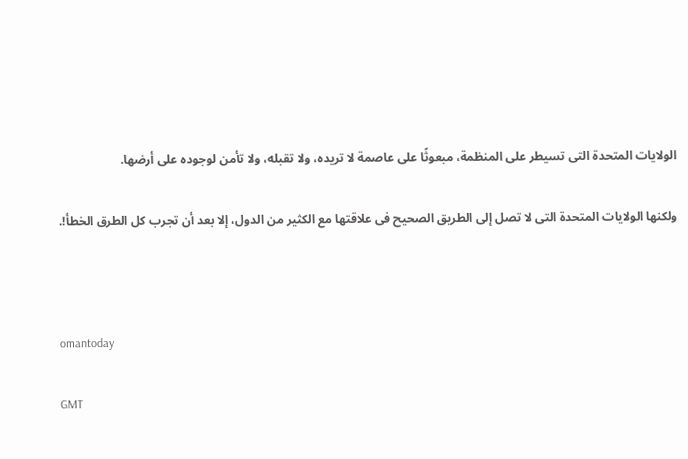الولايات المتحدة التى تسيطر على المنظمة، مبعوثًا على عاصمة لا تريده، ولا تقبله، ولا تأمن لوجوده على أرضها.

ولكنها الولايات المتحدة التى لا تصل إلى الطريق الصحيح فى علاقتها مع الكثير من الدول، إلا بعد أن تجرب كل الطرق الخطأ!.



omantoday

GMT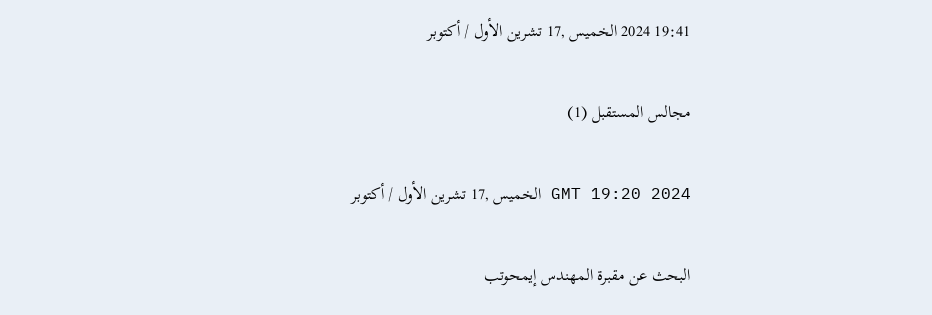19:41 2024 الخميس ,17 تشرين الأول / أكتوبر

مجالس المستقبل (1)

GMT 19:20 2024 الخميس ,17 تشرين الأول / أكتوبر

البحث عن مقبرة المهندس إيمحوتب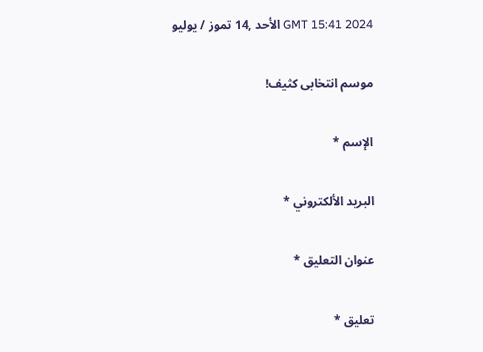GMT 15:41 2024 الأحد ,14 تموز / يوليو

موسم انتخابى كثيف!

الإسم *

البريد الألكتروني *

عنوان التعليق *

تعليق *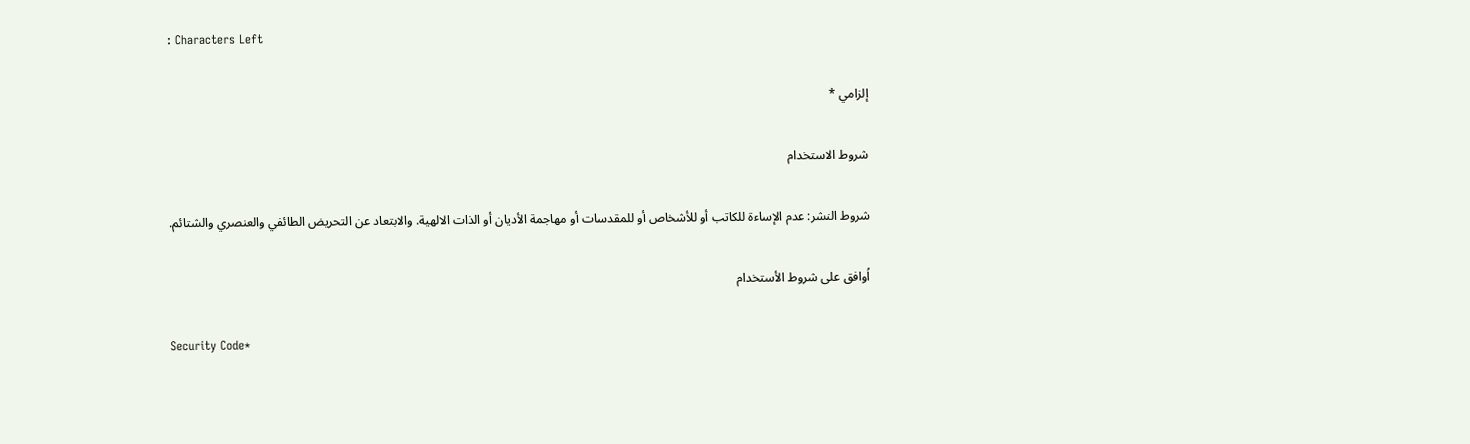: Characters Left

إلزامي *

شروط الاستخدام

شروط النشر: عدم الإساءة للكاتب أو للأشخاص أو للمقدسات أو مهاجمة الأديان أو الذات الالهية. والابتعاد عن التحريض الطائفي والعنصري والشتائم.

اُوافق على شروط الأستخدام

Security Code*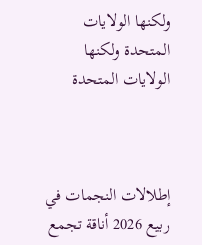ولكنها الولايات المتحدة ولكنها الولايات المتحدة



إطلالات النجمات في ربيع 2026 أناقة تجمع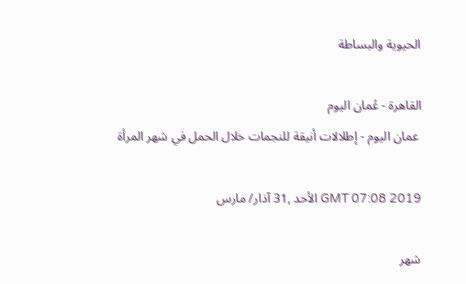الحيوية والبساطة

القاهرة - عُمان اليوم
 عمان اليوم - إطلالات أنيقة للنجمات خلال الحمل في شهر المرأة

GMT 07:08 2019 الأحد ,31 آذار/ مارس

شهر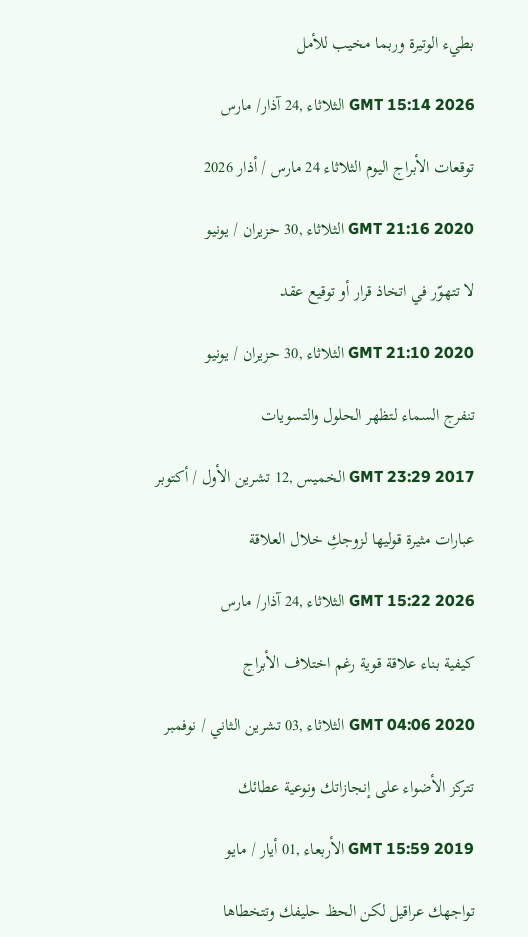بطيء الوتيرة وربما مخيب للأمل

GMT 15:14 2026 الثلاثاء ,24 آذار/ مارس

توقعات الأبراج اليوم الثلاثاء 24 مارس / أذار 2026

GMT 21:16 2020 الثلاثاء ,30 حزيران / يونيو

لا تتهوّر في اتخاذ قرار أو توقيع عقد

GMT 21:10 2020 الثلاثاء ,30 حزيران / يونيو

تنفرج السماء لتظهر الحلول والتسويات

GMT 23:29 2017 الخميس ,12 تشرين الأول / أكتوبر

عبارات مثيرة قوليها لزوجكِ خلال العلاقة

GMT 15:22 2026 الثلاثاء ,24 آذار/ مارس

كيفية بناء علاقة قوية رغم اختلاف الأبراج

GMT 04:06 2020 الثلاثاء ,03 تشرين الثاني / نوفمبر

تتركز الأضواء على إنجازاتك ونوعية عطائك

GMT 15:59 2019 الأربعاء ,01 أيار / مايو

تواجهك عراقيل لكن الحظ حليفك وتتخطاها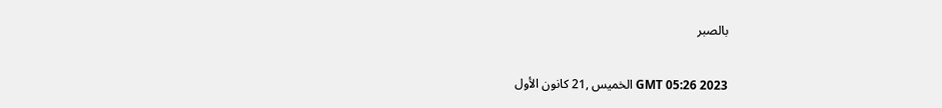بالصبر

GMT 05:26 2023 الخميس ,21 كانون الأول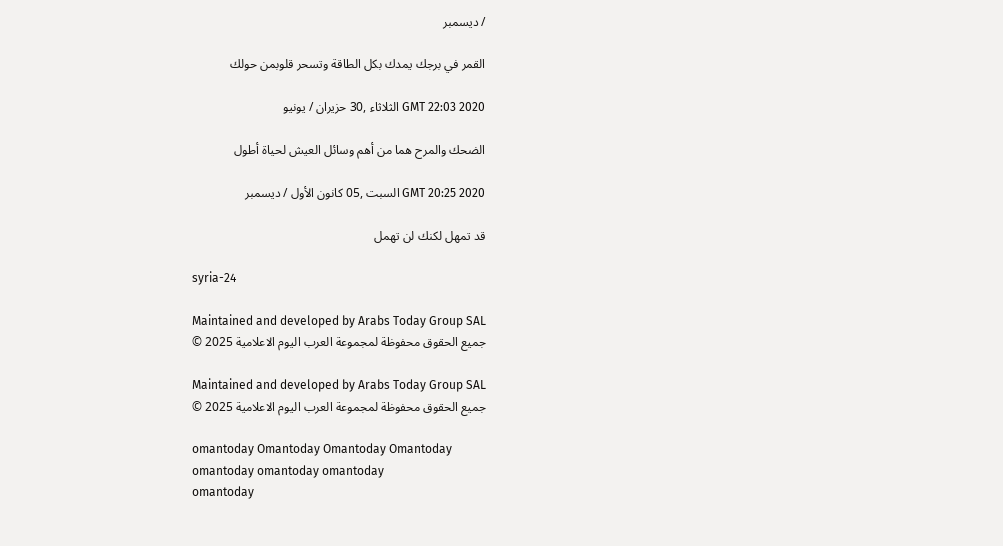/ ديسمبر

القمر في برجك يمدك بكل الطاقة وتسحر قلوبمن حولك

GMT 22:03 2020 الثلاثاء ,30 حزيران / يونيو

الضحك والمرح هما من أهم وسائل العيش لحياة أطول

GMT 20:25 2020 السبت ,05 كانون الأول / ديسمبر

قد تمهل لكنك لن تهمل

syria-24

Maintained and developed by Arabs Today Group SAL
جميع الحقوق محفوظة لمجموعة العرب اليوم الاعلامية 2025 ©

Maintained and developed by Arabs Today Group SAL
جميع الحقوق محفوظة لمجموعة العرب اليوم الاعلامية 2025 ©

omantoday Omantoday Omantoday Omantoday
omantoday omantoday omantoday
omantoday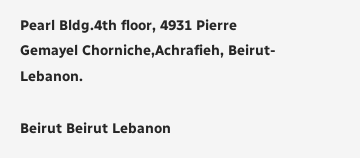Pearl Bldg.4th floor, 4931 Pierre Gemayel Chorniche,Achrafieh, Beirut- Lebanon.

Beirut Beirut Lebanon